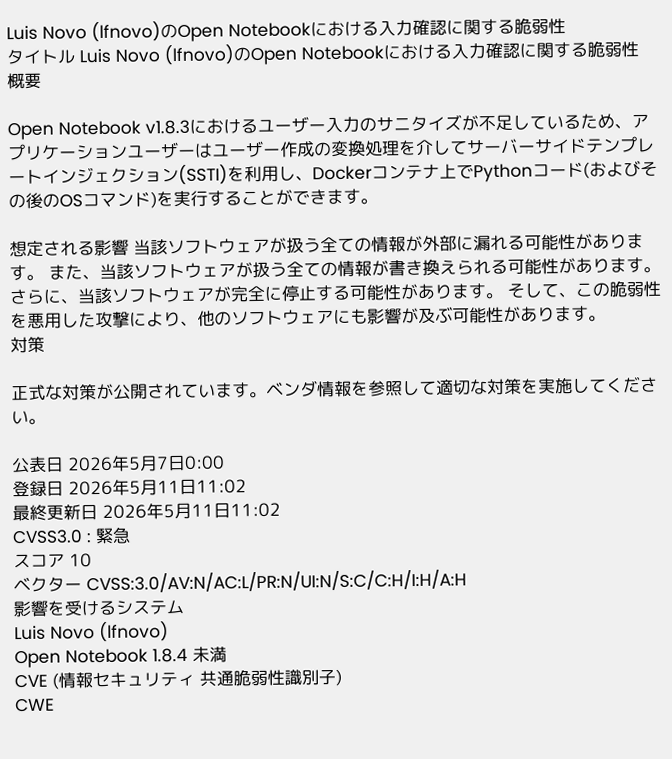Luis Novo (lfnovo)のOpen Notebookにおける入力確認に関する脆弱性
タイトル Luis Novo (lfnovo)のOpen Notebookにおける入力確認に関する脆弱性
概要

Open Notebook v1.8.3におけるユーザー入力のサニタイズが不足しているため、アプリケーションユーザーはユーザー作成の変換処理を介してサーバーサイドテンプレートインジェクション(SSTI)を利用し、Dockerコンテナ上でPythonコード(およびその後のOSコマンド)を実行することができます。

想定される影響 当該ソフトウェアが扱う全ての情報が外部に漏れる可能性があります。 また、当該ソフトウェアが扱う全ての情報が書き換えられる可能性があります。 さらに、当該ソフトウェアが完全に停止する可能性があります。 そして、この脆弱性を悪用した攻撃により、他のソフトウェアにも影響が及ぶ可能性があります。
対策

正式な対策が公開されています。ベンダ情報を参照して適切な対策を実施してください。

公表日 2026年5月7日0:00
登録日 2026年5月11日11:02
最終更新日 2026年5月11日11:02
CVSS3.0 : 緊急
スコア 10
ベクター CVSS:3.0/AV:N/AC:L/PR:N/UI:N/S:C/C:H/I:H/A:H
影響を受けるシステム
Luis Novo (lfnovo)
Open Notebook 1.8.4 未満
CVE (情報セキュリティ 共通脆弱性識別子)
CWE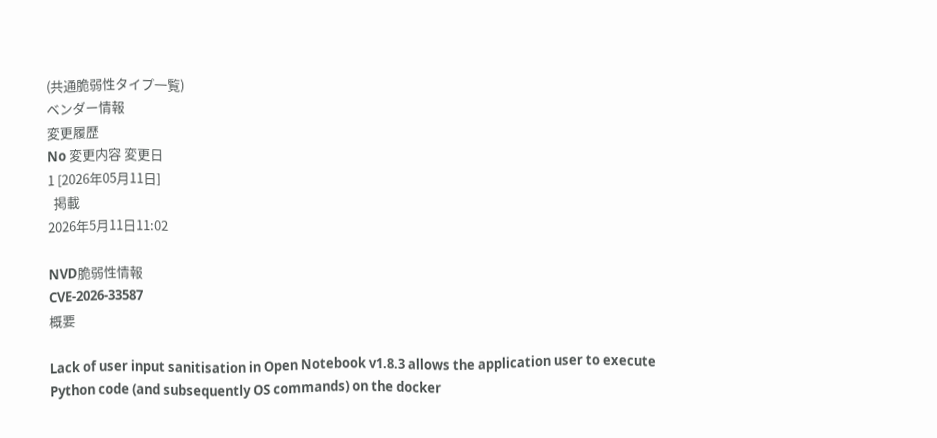(共通脆弱性タイプ一覧)
ベンダー情報
変更履歴
No 変更内容 変更日
1 [2026年05月11日]
  掲載
2026年5月11日11:02

NVD脆弱性情報
CVE-2026-33587
概要

Lack of user input sanitisation in Open Notebook v1.8.3 allows the application user to execute Python code (and subsequently OS commands) on the docker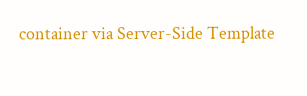container via Server-Side Template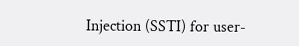Injection (SSTI) for user-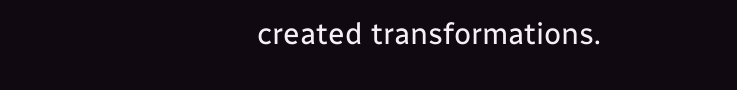created transformations.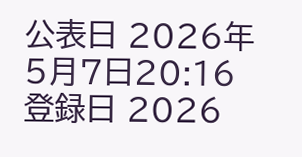公表日 2026年5月7日20:16
登録日 2026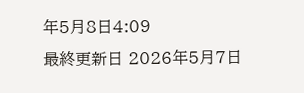年5月8日4:09
最終更新日 2026年5月7日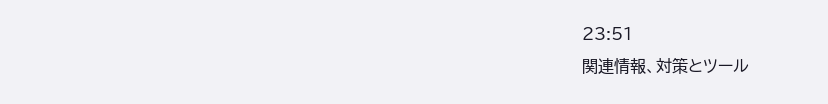23:51
関連情報、対策とツール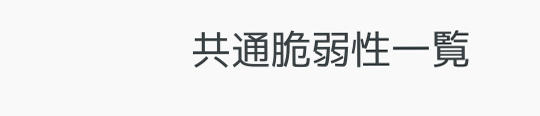共通脆弱性一覧